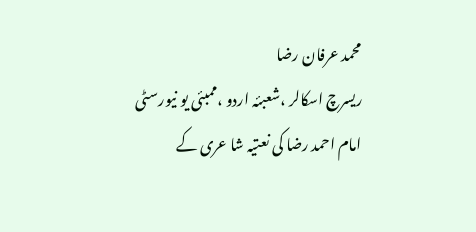محمد عرفان رضا
ریسرچ اسکالر ،شعبئہ اردو ،ممبئی یو نیورسٹی
امام احمد رضا کی نعتیہ شا عری کے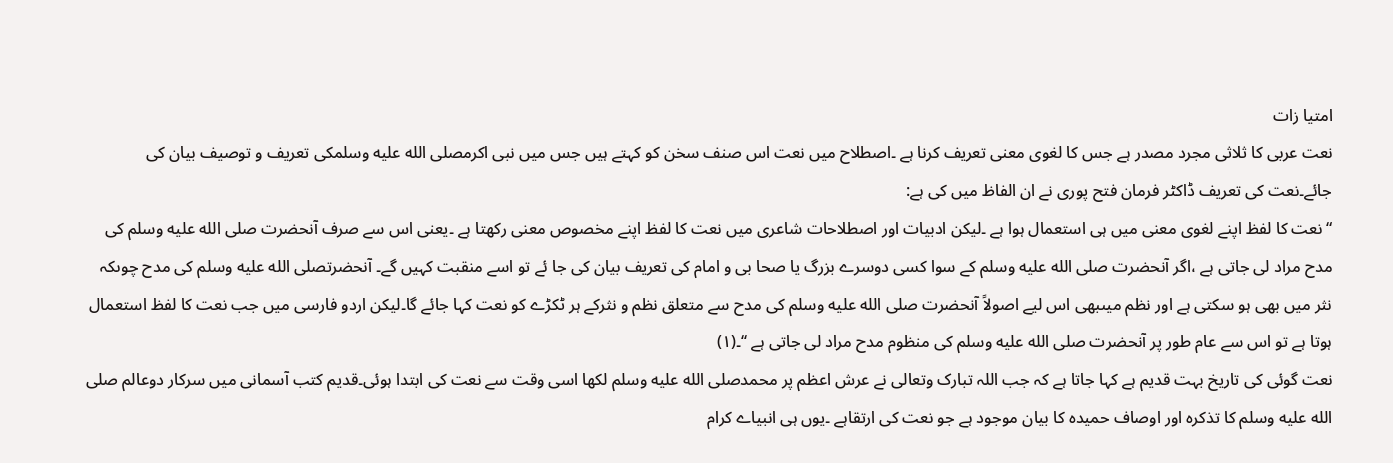امتیا زات
نعت عربی کا ثلاثی مجرد مصدر ہے جس کا لغوی معنی تعریف کرنا ہے ۔اصطلاح میں نعت اس صنف سخن کو کہتے ہیں جس میں نبی اکرمصلى الله عليه وسلمکی تعریف و توصیف بیان کی جائے۔نعت کی تعریف ڈاکٹر فرمان فتح پوری نے ان الفاظ میں کی ہے:
“نعت کا لفظ اپنے لغوی معنی میں ہی استعمال ہوا ہے ۔لیکن ادبیات اور اصطلاحات شاعری میں نعت کا لفظ اپنے مخصوص معنی رکھتا ہے ۔یعنی اس سے صرف آنحضرت صلى الله عليه وسلم کی مدح مراد لی جاتی ہے ،اگر آنحضرت صلى الله عليه وسلم کے سوا کسی دوسرے بزرگ یا صحا بی و امام کی تعریف بیان کی جا ئے تو اسے منقبت کہیں گے۔ آنحضرتصلى الله عليه وسلم کی مدح چوںکہ نثر میں بھی ہو سکتی ہے اور نظم میںبھی اس لیے اصولاً آنحضرت صلى الله عليه وسلم کی مدح سے متعلق نظم و نثرکے ہر ٹکڑے کو نعت کہا جائے گا۔لیکن اردو فارسی میں جب نعت کا لفظ استعمال ہوتا ہے تو اس سے عام طور پر آنحضرت صلى الله عليه وسلم کی منظوم مدح مراد لی جاتی ہے ‘‘۔(۱)
نعت گوئی کی تاریخ بہت قدیم ہے کہا جاتا ہے کہ جب اللہ تبارک وتعالی نے عرش اعظم پر محمدصلى الله عليه وسلم لکھا اسی وقت سے نعت کی ابتدا ہوئی۔قدیم کتب آسمانی میں سرکار دوعالم صلى الله عليه وسلم کا تذکرہ اور اوصاف حمیدہ کا بیان موجود ہے جو نعت کی ارتقاہے ۔یوں ہی انبیاے کرام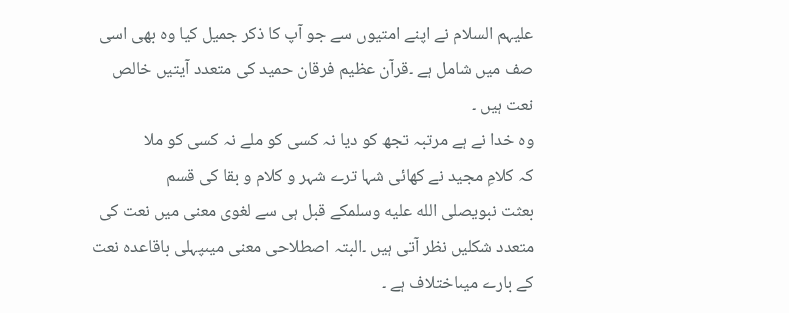علیہم السلام نے اپنے امتیوں سے جو آپ کا ذکر جمیل کیا وہ بھی اسی صف میں شامل ہے ۔قرآن عظیم فرقان حمید کی متعدد آیتیں خالص نعت ہیں ۔
وہ خدا نے ہے مرتبہ تجھ کو دیا نہ کسی کو ملے نہ کسی کو ملا
کہ کلامِ مجید نے کھائی شہا ترے شہر و کلام و بقا کی قسم
بعثت نبویصلى الله عليه وسلمکے قبل ہی سے لغوی معنی میں نعت کی متعدد شکلیں نظر آتی ہیں ۔البتہ اصطلاحی معنی میںپہلی باقاعدہ نعت کے بارے میںاختلاف ہے ۔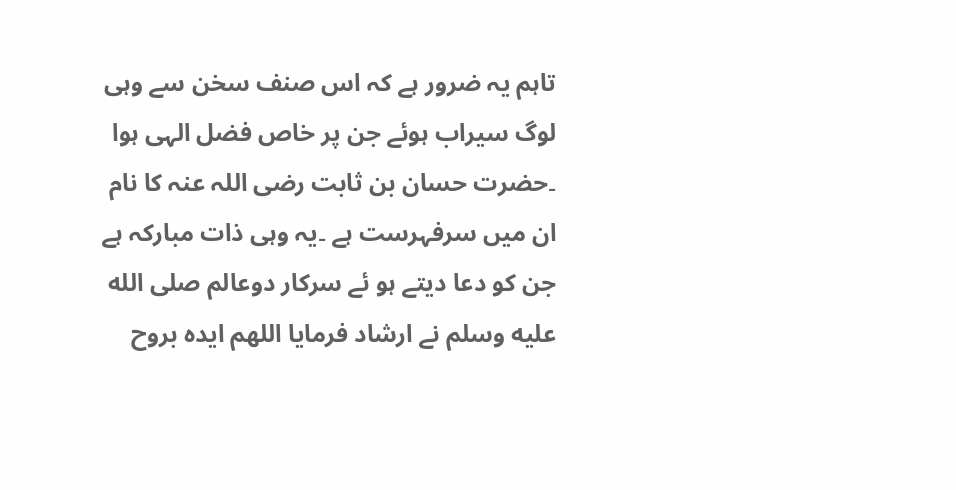تاہم یہ ضرور ہے کہ اس صنف سخن سے وہی لوگ سیراب ہوئے جن پر خاص فضل الہی ہوا ۔حضرت حسان بن ثابت رضی اللہ عنہ کا نام ان میں سرفہرست ہے ۔یہ وہی ذات مبارکہ ہے جن کو دعا دیتے ہو ئے سرکار دوعالم صلى الله عليه وسلم نے ارشاد فرمایا اللھم ایدہ بروح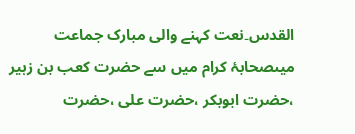القدس۔نعت کہنے والی مبارک جماعت میںصحابۂ کرام میں سے حضرت کعب بن زہیر ،حضرت ابوبکر ،حضرت علی ،حضرت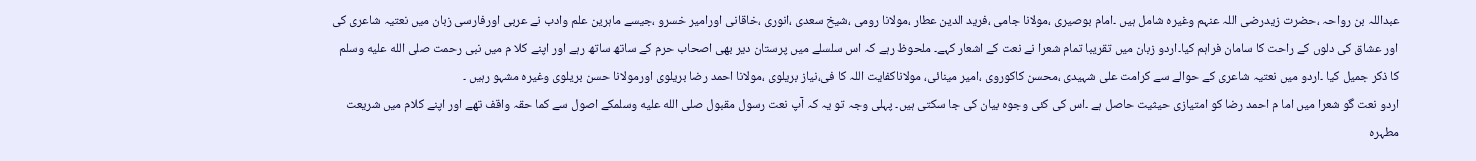عبداللہ بن رواحہ ،حضرت زیدرضی اللہ عنہم وغیرہ شامل ہیں ۔امام بوصیری ،مولانا جامی ،فرید الدین عطار ،مولانا رومی ،شیخ سعدی ،انوری ،خاقانی اورامیر خسرو ،جیسے ماہرین علم وادب نے عربی اورفارسی زبان میں نعتیہ شاعری کی اور عشاق کی دلوں کے راحت کا سامان فراہم کیا۔اردو زبان میں تقریبا تمام شعرا نے نعت کے اشعار کہے۔ ملحوظ رہے کہ اس سلسلے میں پرستان دیر بھی اصحاب حرم کے ساتھ ساتھ رہے اور اپنے کلا م میں نبی رحمت صلى الله عليه وسلم کا ذکر جمیل کیا ۔اردو میں نعتیہ شاعری کے حوالے سے کرامت علی شہیدی ،محسن کاکوروی ،امیر مینائی، مولاناکفایت اللہ کا فی،نیاز بریلوی ،مولانا احمد رضا بریلوی اورمولانا حسن بریلوی وغیرہ مشہو رہیں ۔
اردو نعت گو شعرا میں اما م احمد رضا کو امتیازی حیثیت حاصل ہے ۔اس کی کئی وجوہ بیان کی جا سکتی ہیں۔ پہلی وجہ تو یہ کہ آپ نعت رسول مقبول صلى الله عليه وسلمکے اصول سے کما حقہ واقف تھے اور اپنے کلام میں شریعت مطہرہ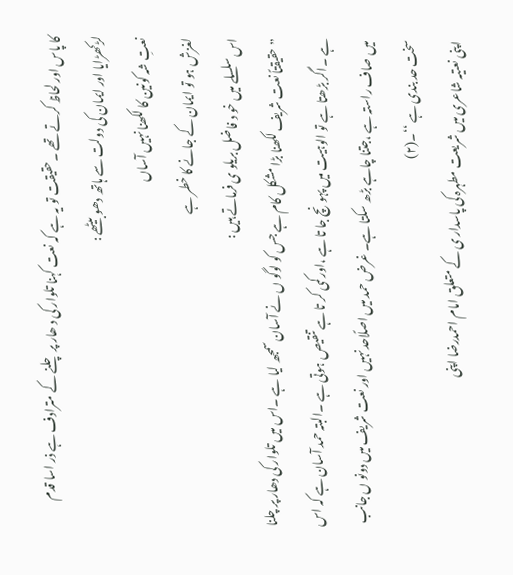کا پاس اور لحاظ کرتے تھے ۔حقیقت تو یہ ہے کہ نعت کہنا تلوار کی د ھار پر چلنے کے مترادف ہے ذر اسا قدم لڑکھڑایا اور ایمان کی دولت سے ہاتھ دھو بیٹھے :
نعتِ شہ کونین کا لکھنا نہیں آساں
لغزش ہو تو ایمان کے جانے کا خطر ہے
اس سلسلے میں خو د فاضل بریلو ی فرماتے ہیں :
” حقیقتاً نعت شریف لکھنا بڑا مشکل کام ہے جس کو لوگو ں نے آسان سمجھ لیا ہے ۔اس میں تلوار کی دھار پر چلنا ہے ۔اگر بڑھتا ہے تو الوہیت میں پہونچ جا تا ہے ،اور کمی کر تا ہے تنقیص ہوتی ہے ۔البتہ حمد آسان ہے کہ اس میں صاف راستہ ہے ،جتنا چاہے بڑھ سکتا ہے۔ غرض حمد میں اصلًاحد نہیں اور نعت شریف میں دونو ں جانب سخت حد بندی ہے ‘‘۔(۲)
اپنی نعتیہ شاعری میں شریعت مطہرہ کی پاسدار ی کے متعلق امام احمدرضا اپنی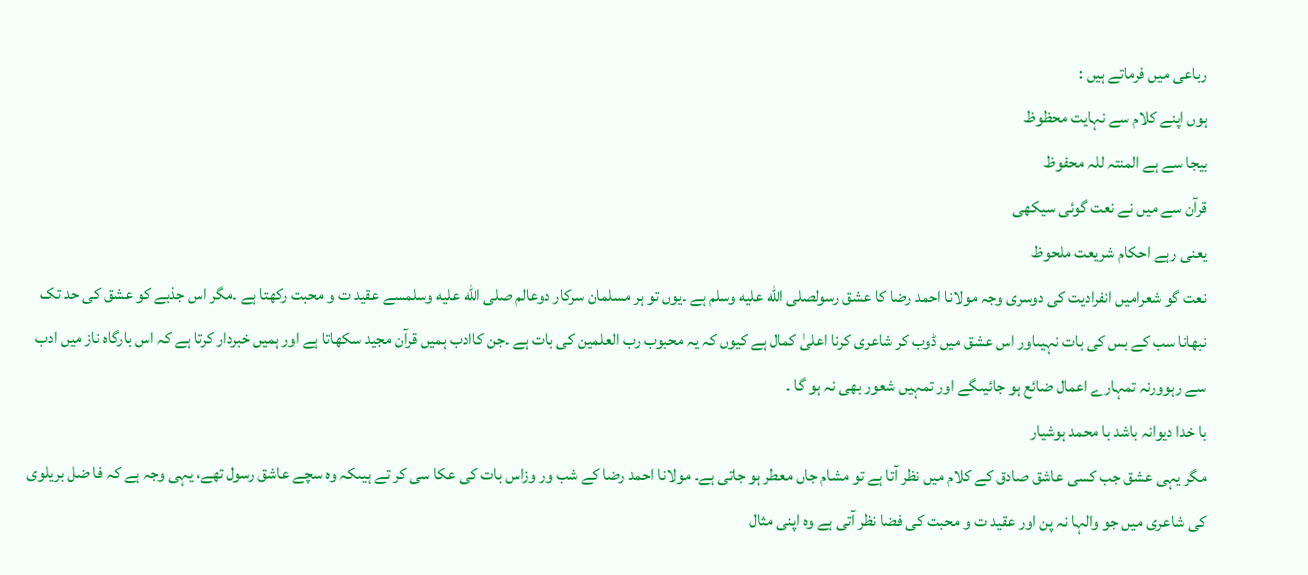رباعی میں فرماتے ہیں :
ہوں اپنے کلام سے نہایت محظوظ
بیجا سے ہے المنتہ للہ محفوظ
قرآن سے میں نے نعت گوئی سیکھی
یعنی رہے احکام شریعت ملحوظ
نعت گو شعرامیں انفرادیت کی دوسری وجہ مولانا احمد رضا کا عشق رسولصلى الله عليه وسلم ہے ۔یوں تو ہر مسلمان سرکار دوعالم صلى الله عليه وسلمسے عقید ت و محبت رکھتا ہے ۔مگر اس جذبے کو عشق کی حد تک نبھانا سب کے بس کی بات نہیںاور اس عشق میں ڈوب کر شاعری کرنا اعلیٰ کمال ہے کیوں کہ یہ محبوب رب العلمین کی بات ہے ۔جن کاادب ہمیں قرآن مجید سکھاتا ہے اور ہمیں خبردار کرتا ہے کہ اس بارگاہ ناز میں ادب سے رہوورنہ تمہارے اعمال ضائع ہو جائیںگے اور تمہیں شعور بھی نہ ہو گا ۔
با خدا دیوانہ باشد با محمد ہوشیار
مگر یہی عشق جب کسی عاشق صادق کے کلام میں نظر آتا ہے تو مشام جاں معطر ہو جاتی ہے۔ مولانا احمد رضا کے شب ور وزاس بات کی عکا سی کر تے ہیںکہ وہ سچے عاشق رسول تھے، یہی وجہ ہے کہ فا ضل بریلوی کی شاعری میں جو والہا نہ پن اور عقید ت و محبت کی فضا نظر آتی ہے وہ اپنی مثال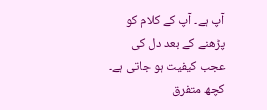آپ ہے۔ آپ کے کلام کو پڑھنے کے بعد دل کی عجب کیفیت ہو جاتی ہے۔ کچھ متفرق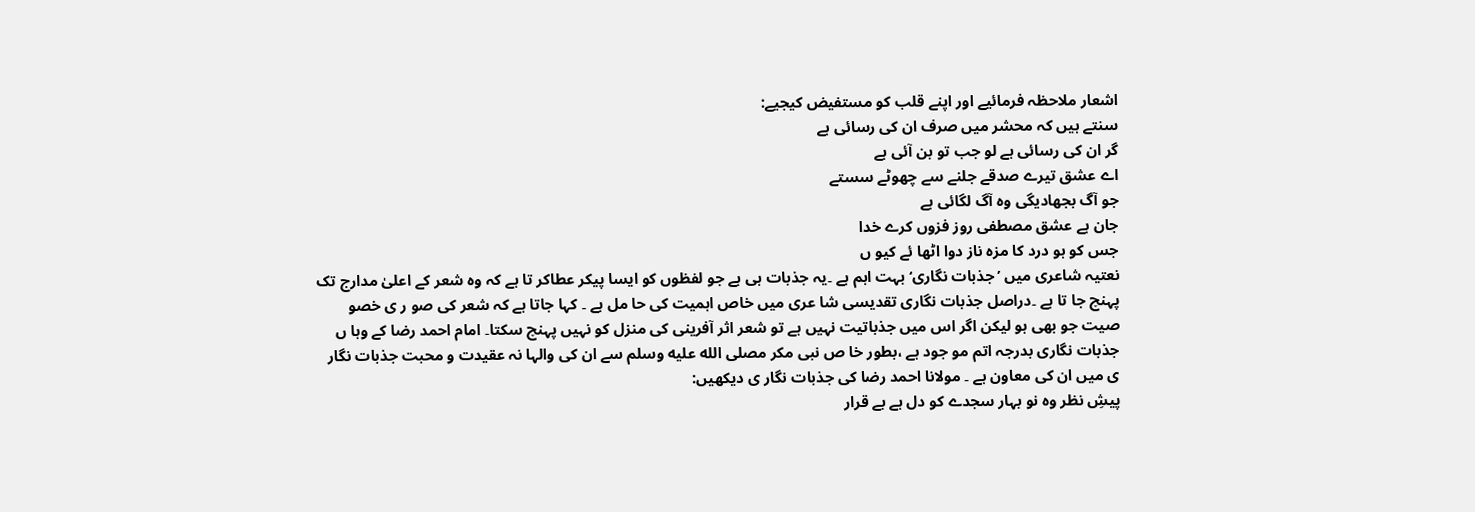اشعار ملاحظہ فرمائیے اور اپنے قلب کو مستفیض کیجیے:
سنتے ہیں کہ محشر میں صرف ان کی رسائی ہے
گر ان کی رسائی ہے لو جب تو بن آئی ہے
اے عشق تیرے صدقے جلنے سے چھوٹے سستے
جو آگ بجھادیگی وہ آگ لگائی ہے
جان ہے عشق مصطفی روز فزوں کرے خدا
جس کو ہو درد کا مزہ ناز دوا اٹھا ئے کیو ں
نعتیہ شاعری میں ’جذبات نگاری‘بہت اہم ہے ۔یہ جذبات ہی ہے جو لفظوں کو ایسا پیکر عطاکر تا ہے کہ وہ شعر کے اعلیٰ مدارج تک پہنچ جا تا ہے ۔دراصل جذبات نگاری تقدیسی شا عری میں خاص اہمیت کی حا مل ہے ۔ کہا جاتا ہے کہ شعر کی صو ر ی خصو صیت جو بھی ہو لیکن اگر اس میں جذباتیت نہیں ہے تو شعر اثر آفرینی کی منزل کو نہیں پہنچ سکتا۔ امام احمد رضا کے وہا ں جذبات نگاری بدرجہ اتم مو جود ہے ،بطور خا ص نبی مکر مصلى الله عليه وسلم سے ان کی والہا نہ عقیدت و محبت جذبات نگار ی میں ان کی معاون ہے ۔ مولانا احمد رضا کی جذبات نگار ی دیکھیں:
پیشِ نظر وہ نو بہار سجدے کو دل ہے بے قرار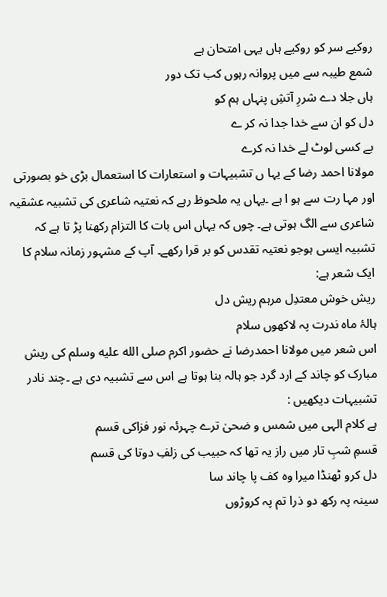روکیے سر کو روکیے ہاں یہی امتحان ہے
شمع طیبہ سے میں پروانہ رہوں کب تک دور
ہاں جلا دے شررِ آتشِ پنہاں ہم کو
دل کو ان سے خدا جدا نہ کر ے
بے کسی لوٹ لے خدا نہ کرے
مولانا احمد رضا کے یہا ں تشبیہات و استعارات کا استعمال بڑی خو بصورتی اور مہا رت سے ہو ا ہے ۔یہاں یہ ملحوظ رہے کہ نعتیہ شاعری کی تشبیہ عشقیہ شاعری سے الگ ہوتی ہے۔ چوں کہ یہاں اس بات کا التزام رکھنا پڑ تا ہے کہ تشبیہ ایسی ہوجو نعتیہ تقدس کو بر قرا رکھے۔ آپ کے مشہور زمانہ سلام کا ایک شعر ہے:
ریش خوش معتدِل مرہم ریش دل
ہالۂ ماہ ندرت پہ لاکھوں سلام
اس شعر میں مولانا احمدرضا نے حضور اکرم صلى الله عليه وسلم کی ریش مبارک کو چاند کے ارد گرد جو ہالہ بنا ہوتا ہے اس سے تشبیہ دی ہے ۔چند نادر تشبیہات دیکھیں :
ہے کلام الہی میں شمس و ضحیٰ ترے چہرئہ نور فزاکی قسم
قسمِ شبِ تار میں راز یہ تھا کہ حبیب کی زلفِ دوتا کی قسم
دل کرو ٹھنڈا میرا وہ کف پا چاند سا
سینہ پہ رکھ دو ذرا تم پہ کروڑوں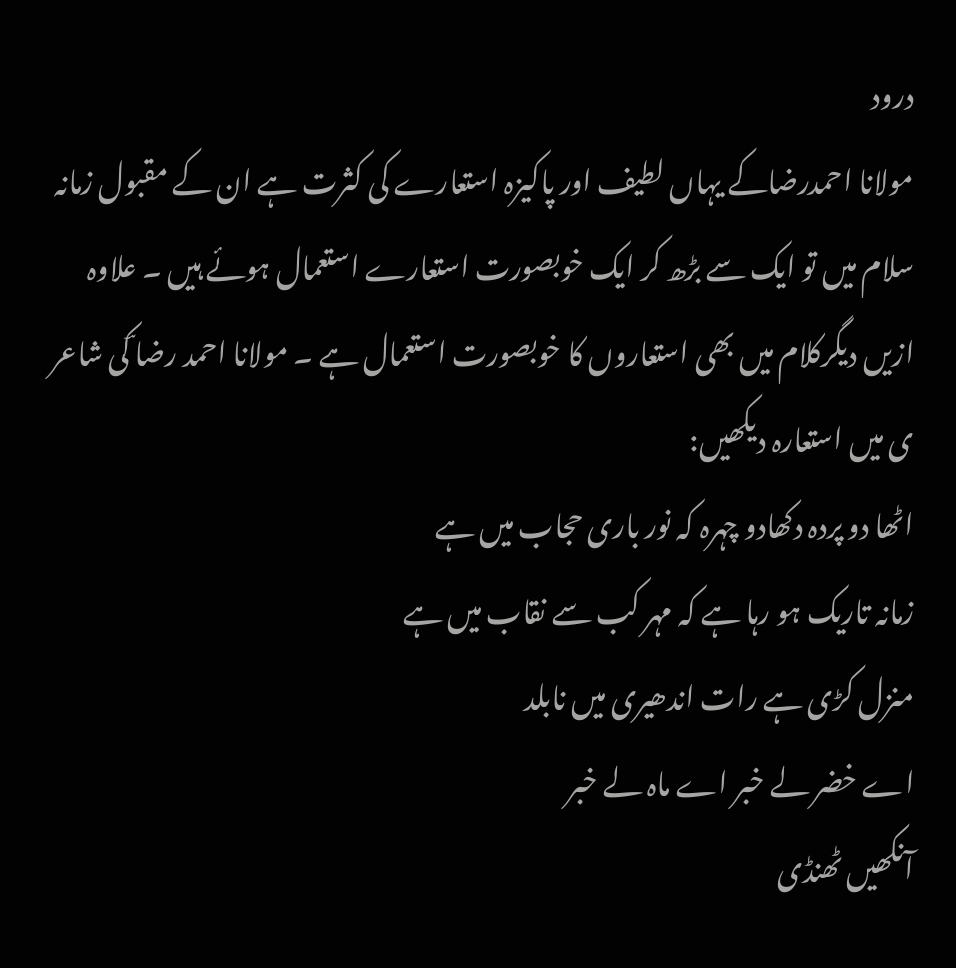درود
مولانا احمدرضاکے یہاں لطیف اور پاکیزہ استعارے کی کثرت ہے ان کے مقبول زمانہ سلام میں تو ایک سے بڑھ کر ایک خوبصورت استعارے استعمال ہوئے ہیں ۔ علاوہ ازیں دیگرکلام میں بھی استعاروں کا خوبصورت استعمال ہے ۔ مولانا احمد رضا ؔکی شاعر ی میں استعارہ دیکھیں:
اٹھا دو پردہ دکھادو چہرہ کہ نور باری حجاب میں ہے
زمانہ تاریک ہو رہا ہے کہ مہر کب سے نقاب میں ہے
منزل کڑی ہے رات اندھیری میں نابلد
اے خضر لے خبر اے ماہ لے خبر
آنکھیں ٹھنڈی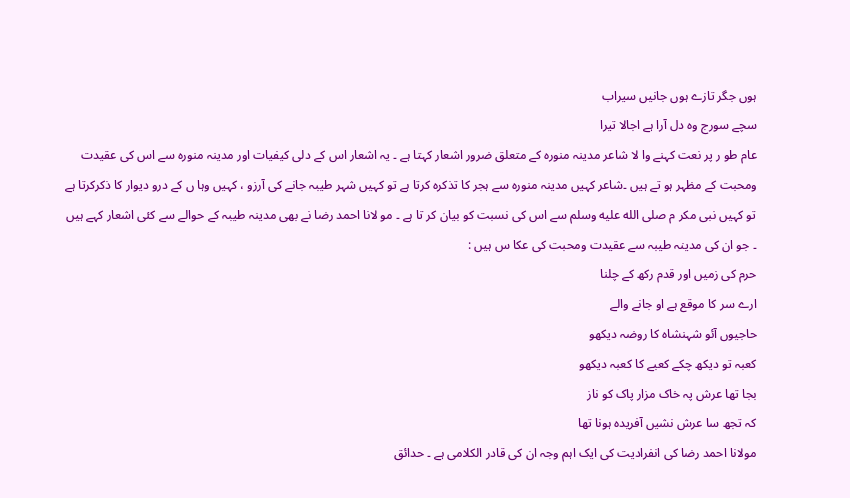ہوں جگر تازے ہوں جانیں سیراب
سچے سورج وہ دل آرا ہے اجالا تیرا
عام طو ر پر نعت کہنے وا لا شاعر مدینہ منورہ کے متعلق ضرور اشعار کہتا ہے ۔ یہ اشعار اس کے دلی کیفیات اور مدینہ منورہ سے اس کی عقیدت ومحبت کے مظہر ہو تے ہیں ۔شاعر کہیں مدینہ منورہ سے ہجر کا تذکرہ کرتا ہے تو کہیں شہر طیبہ جانے کی آرزو ، کہیں وہا ں کے درو دیوار کا ذکرکرتا ہے تو کہیں نبی مکر م صلى الله عليه وسلم سے اس کی نسبت کو بیان کر تا ہے ۔ مو لانا احمد رضا نے بھی مدینہ طیبہ کے حوالے سے کئی اشعار کہے ہیں ۔ جو ان کی مدینہ طیبہ سے عقیدت ومحبت کی عکا س ہیں :
حرم کی زمیں اور قدم رکھ کے چلنا
ارے سر کا موقع ہے او جانے والے
حاجیوں آئو شہنشاہ کا روضہ دیکھو
کعبہ تو دیکھ چکے کعبے کا کعبہ دیکھو
بجا تھا عرش پہ خاک مزار پاک کو ناز
کہ تجھ سا عرش نشیں آفریدہ ہونا تھا
مولانا احمد رضا کی انفرادیت کی ایک اہم وجہ ان کی قادر الکلامی ہے ۔ حدائق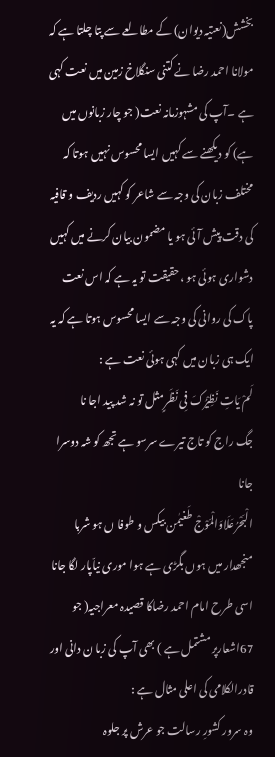بخشش(نعتیہ دیوان) کے مطالعے سے پتا چلتا ہے کہ مولانا احمد رضا نے کتنی سنگلاخ زمین میں نعت کہی ہے ۔آپ کی مشہوزمانہ نعت( جو چار زبانوں میں ہے) کو دیکھنے سے کہیں ایسا محسوس نہیں ہوتا کہ مختلف زبان کی وجہ سے شاعر کو کہیں ردیف و قافیہ کی دقت پیش آئی ہو یا مضمون بیان کرنے میں کہیں دشواری ہوئی ہو ،حقیقت تو یہ ہے کہ اس نعت پاک کی روانی کی وجہ سے ایسا محسوس ہوتا ہے کہ یہ ایک ہی زبان میں کہی ہوئی نعت ہے :
لَمْ یَاتِ نَظِیْرُکَ فِی نَظَرٍمثل تو نہ شد پید اجا نا
جگ راج کو تاج تیرے سرسو ہے تجھ کو شہ دوسرا جانا
الْبَحْرُعَلَاوَالْمَوْجْ طَغیٰمن بیکس و طوفا ں ہو شربا
منجھدار میں ہوں بگڑی ہے ہوا موری نیاّپار لگا جانا
اسی طرح امام احمد رضاکا قصیدہ معراجیہ( جو 67اشعارپر مشتمل ہے ) بھی آپ کی زبا ن دانی اور قادرالکلامی کی اعلی مثال ہے :
وہ سرور کشورِ رسالت جو عرش پر جلوہ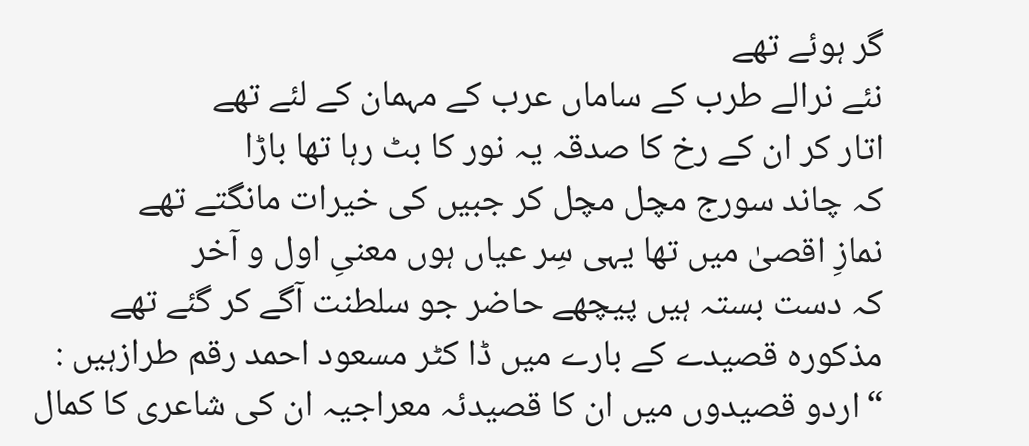گر ہوئے تھے
نئے نرالے طرب کے ساماں عرب کے مہمان کے لئے تھے
اتار کر ان کے رخ کا صدقہ یہ نور کا بٹ رہا تھا باڑا
کہ چاند سورج مچل مچل کر جبیں کی خیرات مانگتے تھے
نمازِ اقصیٰ میں تھا یہی سِر عیاں ہوں معنیِ اول و آخر
کہ دست بستہ ہیں پیچھے حاضر جو سلطنت آگے کر گئے تھے
مذکورہ قصیدے کے بارے میں ڈا کٹر مسعود احمد رقم طرازہیں :
“اردو قصیدوں میں ان کا قصیدئہ معراجیہ ان کی شاعری کا کمال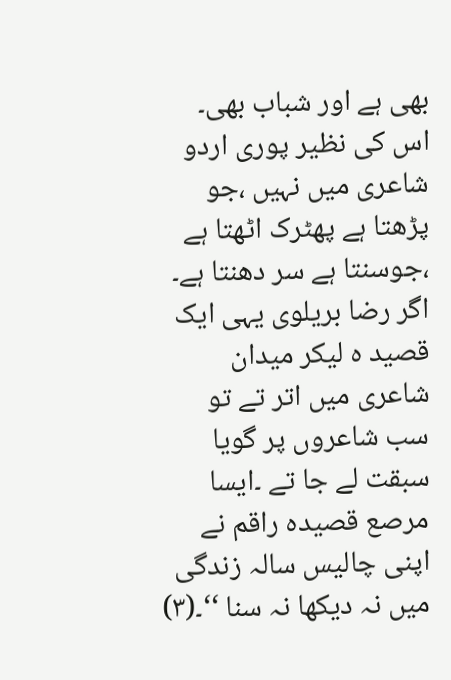بھی ہے اور شباب بھی۔ اس کی نظیر پوری اردو شاعری میں نہیں ،جو پڑھتا ہے پھٹرک اٹھتا ہے ،جوسنتا ہے سر دھنتا ہے۔ اگر رضا بریلوی یہی ایک قصید ہ لیکر میدان شاعری میں اتر تے تو سب شاعروں پر گویا سبقت لے جا تے ۔ایسا مرصع قصیدہ راقم نے اپنی چالیس سالہ زندگی میں نہ دیکھا نہ سنا ‘‘۔(۳)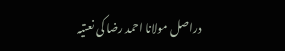دراصل مولانا احمد رضا کی نعتیہ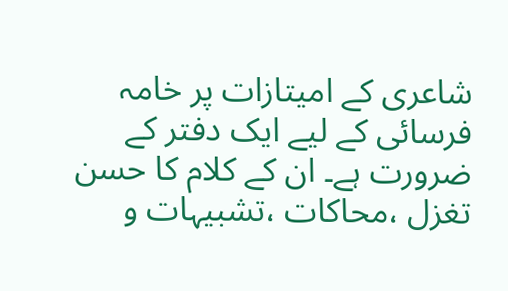شاعری کے امیتازات پر خامہ فرسائی کے لیے ایک دفتر کے ضرورت ہے۔ ان کے کلام کا حسن تغزل ،محاکات ،تشبیہات و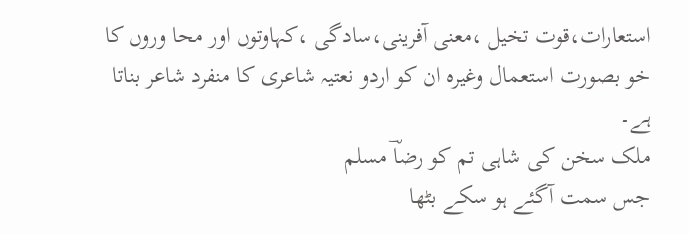استعارات،قوت تخیل ،معنی آفرینی،سادگی ،کہاوتوں اور محا وروں کا خو بصورت استعمال وغیرہ ان کو اردو نعتیہ شاعری کا منفرد شاعر بناتا ہے۔
ملک سخن کی شاہی تم کو رضاؔ مسلم
جس سمت آگئے ہو سکے بٹھا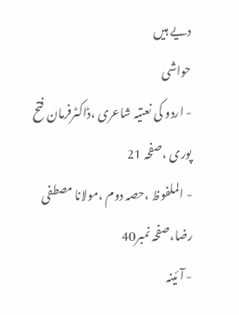دیے ہیں
حواشی
- اردو کی نعتیہ شاعری ،ڈاکٹرفرمان فتح پوری ،صفحہ 21
- الملفوظ ،حصہ دوم ،مولانا مصطفی رضا،صفحہ نمبر40
- آئینہ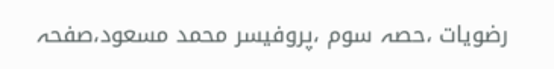رضویات ،حصہ سوم ،پروفیسر محمد مسعود،صفحہ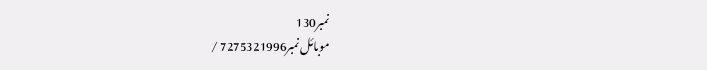نمبر130
موبائل نمبر7275321996 /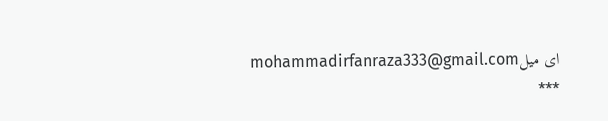ای میلmohammadirfanraza333@gmail.com
***